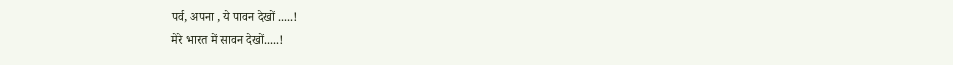पर्व, अपना , ये पावन देखों .....!
मेरे भारत में सावन देखों.....!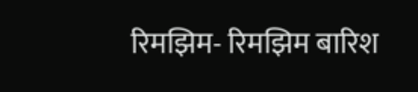रिमझिम- रिमझिम बारिश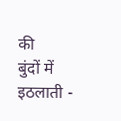की
बुंदों में इठलाती -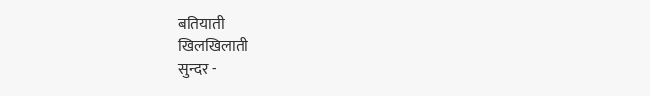बतियाती
खिलखिलाती
सुन्दर -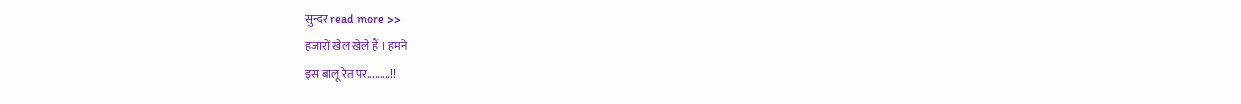सुन्दर read more >>
हजारों खेल खेले हैं । हमने
इस बालू रेत पर.........!!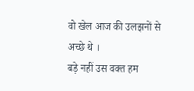वो खेल आज की उलझनों से
अच्छे थे ।
बड़े नहीं उस वक्त हम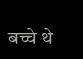बच्चे थे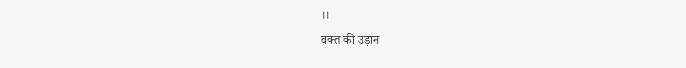।।
वक्त की उड़ान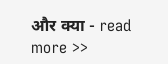और क्या - read more >>